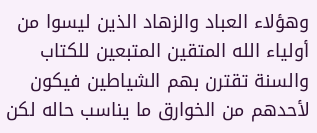وهؤلاء العباد والزهاد الذين ليسوا من أولياء الله المتقين المتبعين للكتاب والسنة تقترن بهم الشياطين فيكون لأحدهم من الخوارق ما يناسب حاله لكن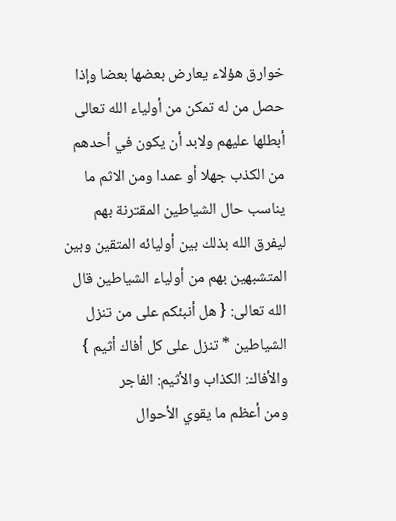خوارق هؤلاء يعارض بعضها بعضا وإذا حصل من له تمكن من أولياء الله تعالى أبطلها عليهم ولابد أن يكون في أحدهم من الكذب جهلا أو عمدا ومن الاثم ما يناسب حال الشياطين المقترنة بهم ليفرق الله بذلك بين أوليائه المتقين وبين المتشبهين بهم من أولياء الشياطين قال الله تعالى: { هل أنبئكم على من تنزل الشياطين * تنزل على كل أفاك أثيم } والأفاك: الكذاب والأثيم: الفاجر
ومن أعظم ما يقوي الأحوال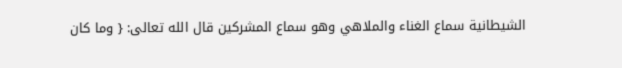الشيطانية سماع الغناء والملاهي وهو سماع المشركين قال الله تعالى: { وما كان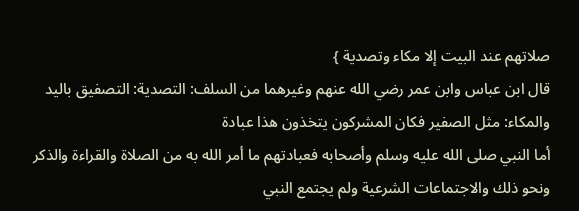صلاتهم عند البيت إلا مكاء وتصدية }
قال ابن عباس وابن عمر رضي الله عنهم وغيرهما من السلف: التصدية: التصفيق باليد والمكاء: مثل الصفير فكان المشركون يتخذون هذا عبادة
أما النبي صلى الله عليه وسلم وأصحابه فعبادتهم ما أمر الله به من الصلاة والقراءة والذكر ونحو ذلك والاجتماعات الشرعية ولم يجتمع النبي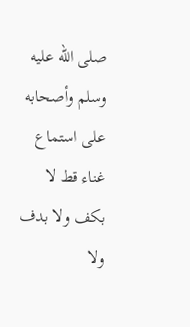صلى الله عليه وسلم وأصحابه على استماع غناء قط لا بكف ولا بدف ولا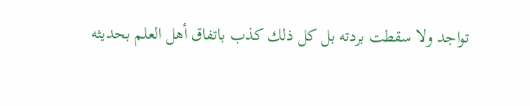تواجد ولا سقطت بردته بل كل ذلك كذب باتفاق أهل العلم بحديثه